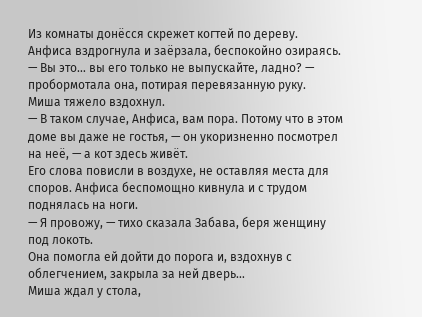Из комнаты донёсся скрежет когтей по дереву.
Анфиса вздрогнула и заёрзала, беспокойно озираясь.
— Вы это… вы его только не выпускайте, ладно? — пробормотала она, потирая перевязанную руку.
Миша тяжело вздохнул.
— В таком случае, Анфиса, вам пора. Потому что в этом доме вы даже не гостья, — он укоризненно посмотрел на неё, — а кот здесь живёт.
Его слова повисли в воздухе, не оставляя места для споров. Анфиса беспомощно кивнула и с трудом поднялась на ноги.
— Я провожу, — тихо сказала Забава, беря женщину под локоть.
Она помогла ей дойти до порога и, вздохнув с облегчением, закрыла за ней дверь…
Миша ждал у стола,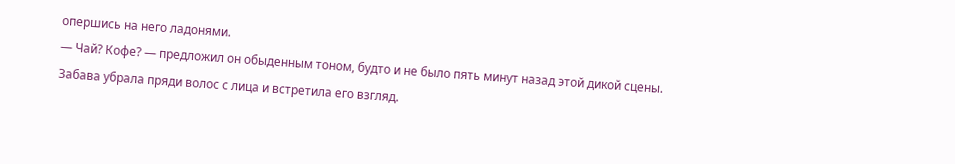опершись на него ладонями.
— Чай? Кофе? — предложил он обыденным тоном, будто и не было пять минут назад этой дикой сцены.
Забава убрала пряди волос с лица и встретила его взгляд.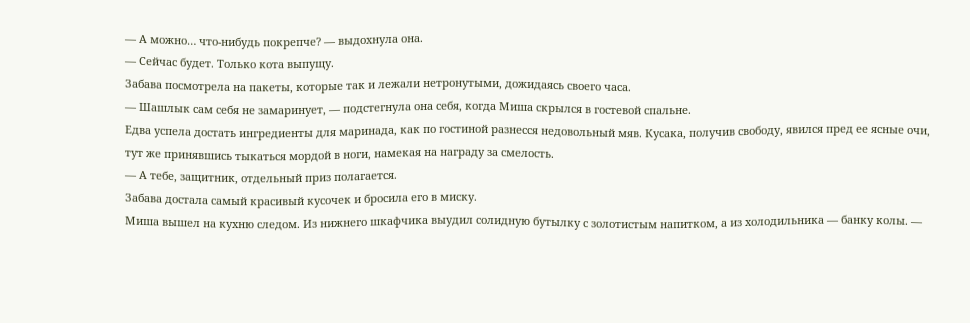— А можно… что-нибудь покрепче? — выдохнула она.
— Сейчас будет. Только кота выпущу.
Забава посмотрела на пакеты, которые так и лежали нетронутыми, дожидаясь своего часа.
— Шашлык сам себя не замаринует, — подстегнула она себя, когда Миша скрылся в гостевой спальне.
Едва успела достать ингредиенты для маринада, как по гостиной разнесся недовольный мяв. Кусака, получив свободу, явился пред ее ясные очи, тут же принявшись тыкаться мордой в ноги, намекая на награду за смелость.
— А тебе, защитник, отдельный приз полагается.
Забава достала самый красивый кусочек и бросила его в миску.
Миша вышел на кухню следом. Из нижнего шкафчика выудил солидную бутылку с золотистым напитком, а из холодильника — банку колы. —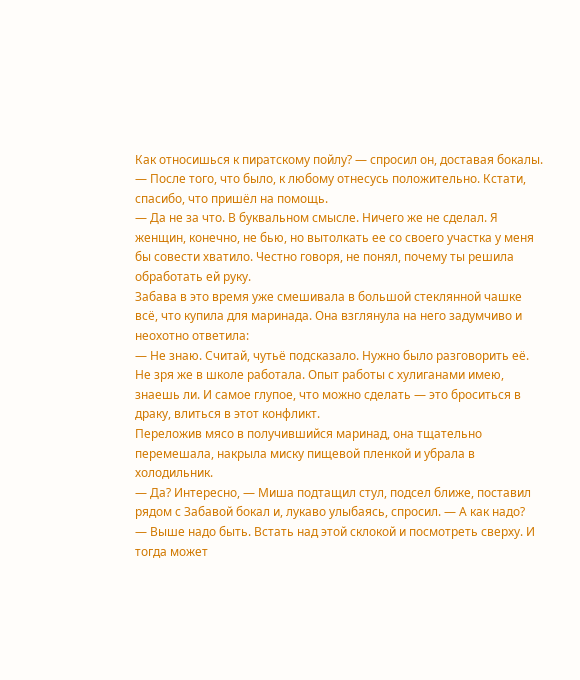Как относишься к пиратскому пойлу? — спросил он, доставая бокалы.
— После того, что было, к любому отнесусь положительно. Кстати, спасибо, что пришёл на помощь.
— Да не за что. В буквальном смысле. Ничего же не сделал. Я женщин, конечно, не бью, но вытолкать ее со своего участка у меня бы совести хватило. Честно говоря, не понял, почему ты решила обработать ей руку.
Забава в это время уже смешивала в большой стеклянной чашке всё, что купила для маринада. Она взглянула на него задумчиво и неохотно ответила:
— Не знаю. Считай, чутьё подсказало. Нужно было разговорить её. Не зря же в школе работала. Опыт работы с хулиганами имею, знаешь ли. И самое глупое, что можно сделать — это броситься в драку, влиться в этот конфликт.
Переложив мясо в получившийся маринад, она тщательно перемешала, накрыла миску пищевой пленкой и убрала в холодильник.
— Да? Интересно, — Миша подтащил стул, подсел ближе, поставил рядом с Забавой бокал и, лукаво улыбаясь, спросил. — А как надо?
— Выше надо быть. Встать над этой склокой и посмотреть сверху. И тогда может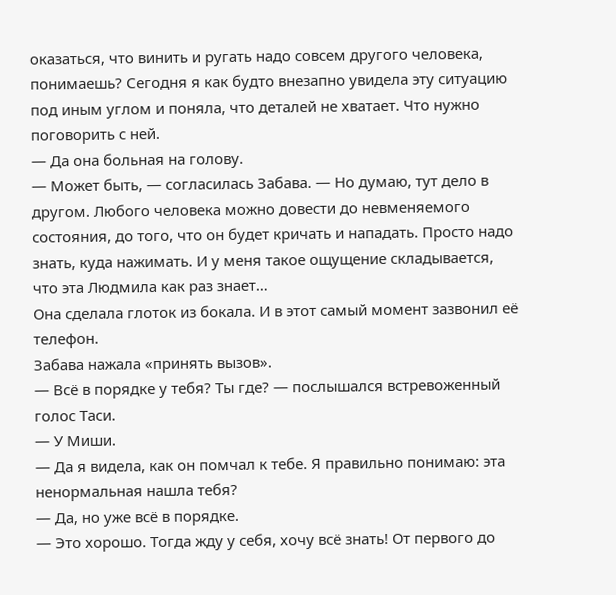оказаться, что винить и ругать надо совсем другого человека, понимаешь? Сегодня я как будто внезапно увидела эту ситуацию под иным углом и поняла, что деталей не хватает. Что нужно поговорить с ней.
— Да она больная на голову.
— Может быть, — согласилась Забава. — Но думаю, тут дело в другом. Любого человека можно довести до невменяемого состояния, до того, что он будет кричать и нападать. Просто надо знать, куда нажимать. И у меня такое ощущение складывается, что эта Людмила как раз знает…
Она сделала глоток из бокала. И в этот самый момент зазвонил её телефон.
Забава нажала «принять вызов».
— Всё в порядке у тебя? Ты где? — послышался встревоженный голос Таси.
— У Миши.
— Да я видела, как он помчал к тебе. Я правильно понимаю: эта ненормальная нашла тебя?
— Да, но уже всё в порядке.
— Это хорошо. Тогда жду у себя, хочу всё знать! От первого до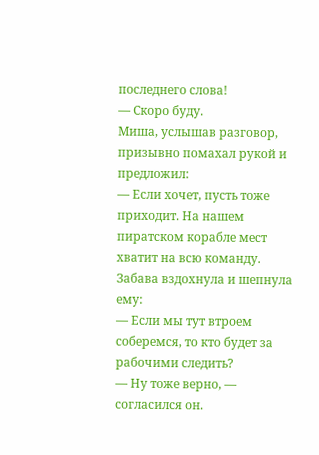последнего слова!
— Скоро буду.
Миша, услышав разговор, призывно помахал рукой и предложил:
— Если хочет, пусть тоже приходит. На нашем пиратском корабле мест хватит на всю команду.
Забава вздохнула и шепнула ему:
— Если мы тут втроем соберемся, то кто будет за рабочими следить?
— Ну тоже верно, — согласился он.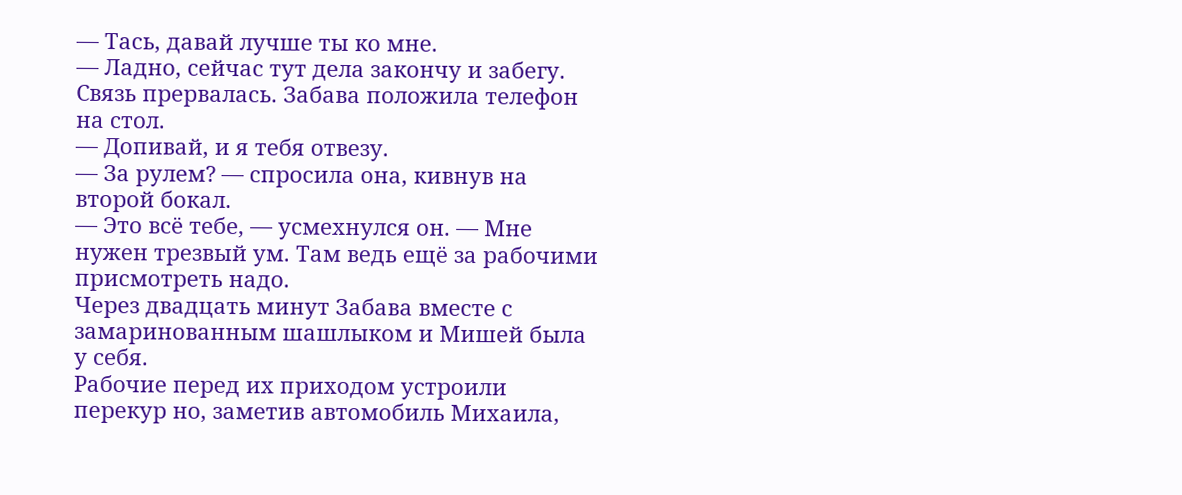— Тась, давай лучше ты ко мне.
— Ладно, сейчас тут дела закончу и забегу.
Связь прервалась. Забава положила телефон на стол.
— Допивай, и я тебя отвезу.
— За рулем? — спросила она, кивнув на второй бокал.
— Это всё тебе, — усмехнулся он. — Мне нужен трезвый ум. Там ведь ещё за рабочими присмотреть надо.
Через двадцать минут Забава вместе с замаринованным шашлыком и Мишей была у себя.
Рабочие перед их приходом устроили перекур но, заметив автомобиль Михаила,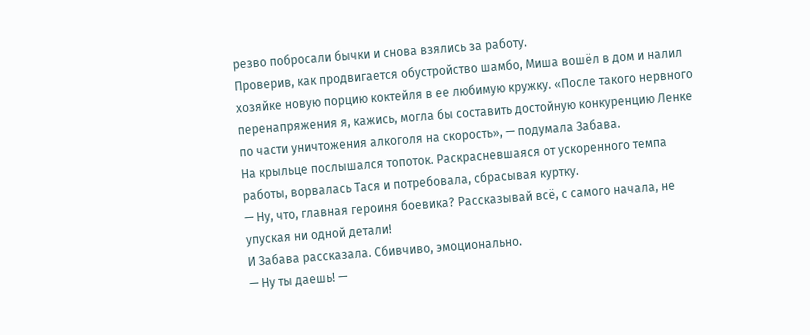резво побросали бычки и снова взялись за работу.
Проверив, как продвигается обустройство шамбо, Миша вошёл в дом и налил хозяйке новую порцию коктейля в ее любимую кружку. «После такого нервного перенапряжения я, кажись, могла бы составить достойную конкуренцию Ленке по части уничтожения алкоголя на скорость», — подумала Забава.
На крыльце послышался топоток. Раскрасневшаяся от ускоренного темпа работы, ворвалась Тася и потребовала, сбрасывая куртку.
— Ну, что, главная героиня боевика? Рассказывай всё, с самого начала, не упуская ни одной детали!
И Забава рассказала. Сбивчиво, эмоционально.
— Ну ты даешь! —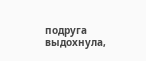подруга выдохнула,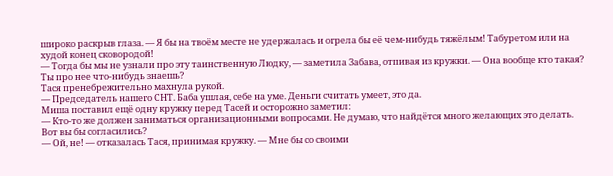широко раскрыв глаза. — Я бы на твоём месте не удержалась и огрела бы её чем-нибудь тяжёлым! Табуретом или на худой конец сковородой!
— Тогда бы мы не узнали про эту таинственную Людку, — заметила Забава, отпивая из кружки. — Она вообще кто такая? Ты про нее что-нибудь знаешь?
Тася пренебрежительно махнула рукой.
— Председатель нашего СНТ. Баба ушлая, себе на уме. Деньги считать умеет, это да.
Миша поставил ещё одну кружку перед Тасей и осторожно заметил:
— Кто-то же должен заниматься организационными вопросами. Не думаю, что найдётся много желающих это делать. Вот вы бы согласились?
— Ой, не! — отказалась Тася, принимая кружку. — Мне бы со своими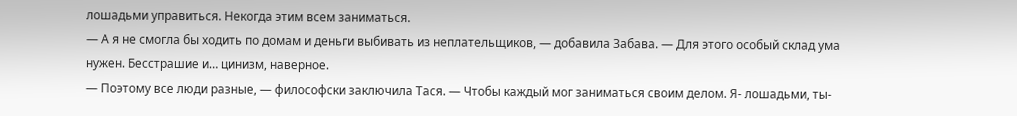лошадьми управиться. Некогда этим всем заниматься.
— А я не смогла бы ходить по домам и деньги выбивать из неплательщиков, — добавила Забава. — Для этого особый склад ума нужен. Бесстрашие и… цинизм, наверное.
— Поэтому все люди разные, — философски заключила Тася. — Чтобы каждый мог заниматься своим делом. Я- лошадьми, ты-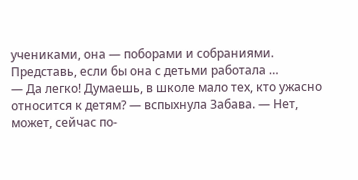учениками, она — поборами и собраниями. Представь, если бы она с детьми работала …
— Да легко! Думаешь, в школе мало тех, кто ужасно относится к детям? — вспыхнула Забава. — Нет, может, сейчас по-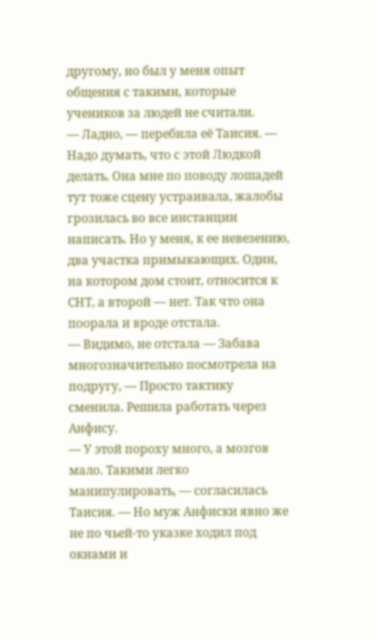другому, но был у меня опыт общения с такими, которые учеников за людей не считали.
— Ладно, — перебила её Таисия. — Надо думать, что с этой Людкой делать. Она мне по поводу лошадей тут тоже сцену устраивала, жалобы грозилась во все инстанции написать. Но у меня, к ее невезению, два участка примыкающих. Один, на котором дом стоит, относится к СНТ, а второй — нет. Так что она поорала и вроде отстала.
— Видимо, не отстала — Забава многозначительно посмотрела на подругу, — Просто тактику сменила. Решила работать через Анфису.
— У этой пороху много, а мозгов мало. Такими легко манипулировать, — согласилась Таисия. — Но муж Анфиски явно же не по чьей-то указке ходил под окнами и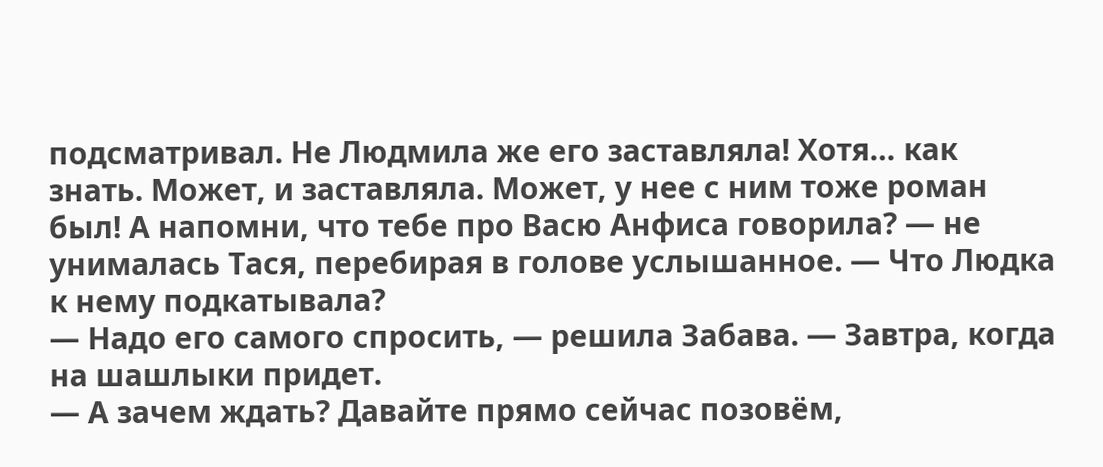подсматривал. Не Людмила же его заставляла! Хотя… как знать. Может, и заставляла. Может, у нее с ним тоже роман был! А напомни, что тебе про Васю Анфиса говорила? — не унималась Тася, перебирая в голове услышанное. — Что Людка к нему подкатывала?
— Надо его самого спросить, — решила Забава. — Завтра, когда на шашлыки придет.
— А зачем ждать? Давайте прямо сейчас позовём,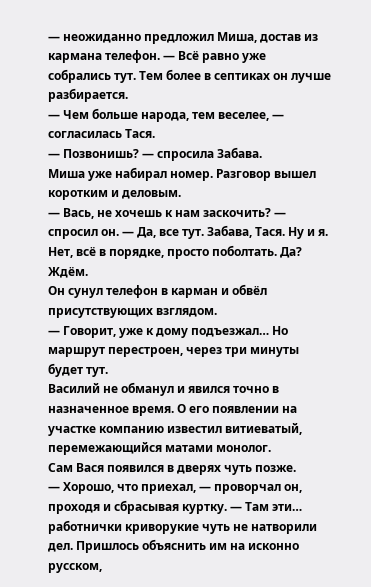— неожиданно предложил Миша, достав из кармана телефон. — Всё равно уже собрались тут. Тем более в септиках он лучше разбирается.
— Чем больше народа, тем веселее, — согласилась Тася.
— Позвонишь? — спросила Забава.
Миша уже набирал номер. Разговор вышел коротким и деловым.
— Вась, не хочешь к нам заскочить? — спросил он. — Да, все тут. Забава, Тася. Ну и я. Нет, всё в порядке, просто поболтать. Да? Ждём.
Он сунул телефон в карман и обвёл присутствующих взглядом.
— Говорит, уже к дому подъезжал… Но маршрут перестроен, через три минуты будет тут.
Василий не обманул и явился точно в назначенное время. О его появлении на участке компанию известил витиеватый, перемежающийся матами монолог.
Сам Вася появился в дверях чуть позже.
— Хорошо, что приехал, — проворчал он, проходя и сбрасывая куртку. — Там эти… работнички криворукие чуть не натворили дел. Пришлось объяснить им на исконно русском,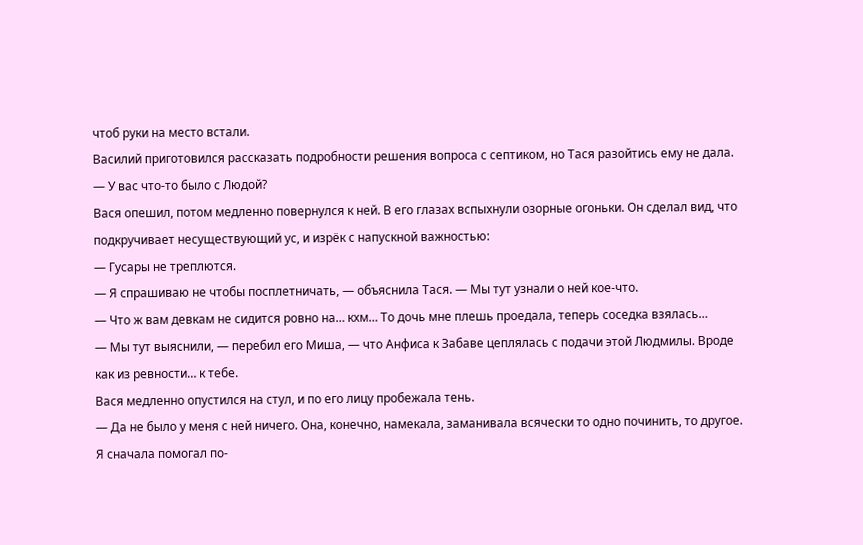чтоб руки на место встали.
Василий приготовился рассказать подробности решения вопроса с септиком, но Тася разойтись ему не дала.
— У вас что-то было с Людой?
Вася опешил, потом медленно повернулся к ней. В его глазах вспыхнули озорные огоньки. Он сделал вид, что подкручивает несуществующий ус, и изрёк с напускной важностью:
— Гусары не треплются.
— Я спрашиваю не чтобы посплетничать, — объяснила Тася. — Мы тут узнали о ней кое-что.
— Что ж вам девкам не сидится ровно на… кхм… То дочь мне плешь проедала, теперь соседка взялась…
— Мы тут выяснили, — перебил его Миша, — что Анфиса к Забаве цеплялась с подачи этой Людмилы. Вроде как из ревности… к тебе.
Вася медленно опустился на стул, и по его лицу пробежала тень.
— Да не было у меня с ней ничего. Она, конечно, намекала, заманивала всячески то одно починить, то другое. Я сначала помогал по-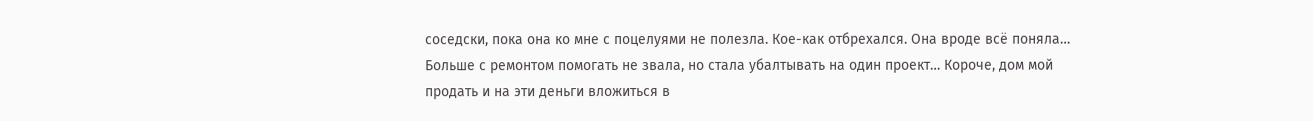соседски, пока она ко мне с поцелуями не полезла. Кое-как отбрехался. Она вроде всё поняла… Больше с ремонтом помогать не звала, но стала убалтывать на один проект… Короче, дом мой продать и на эти деньги вложиться в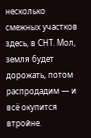несколько смежных участков здесь, в СНТ. Мол, земля будет дорожать, потом распродадим — и всё окупится втройне.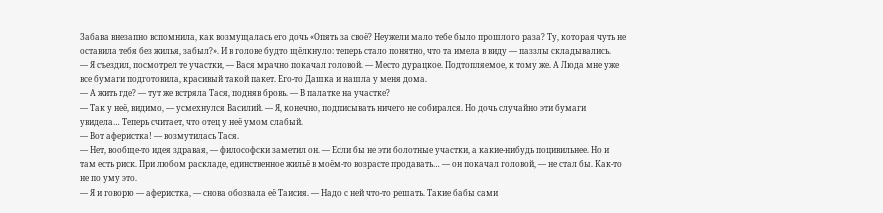Забава внезапно вспомнила, как возмущалась его дочь «Опять за своё? Неужели мало тебе было прошлого раза? Ту, которая чуть не оставила тебя без жилья, забыл?». И в голове будто щёлкнуло: теперь стало понятно, что та имела в виду — паззлы складывались.
— Я съездил, посмотрел те участки, — Вася мрачно покачал головой. — Место дурацкое. Подтопляемое, к тому же. А Люда мне уже все бумаги подготовила, красивый такой пакет. Его-то Дашка и нашла у меня дома.
— А жить где? — тут же встряла Тася, подняв бровь. — В палатке на участке?
— Так у неё, видимо, — усмехнулся Василий. — Я, конечно, подписывать ничего не собирался. Но дочь случайно эти бумаги увидела… Теперь считает, что отец у неё умом слабый.
— Вот аферистка! — возмутилась Тася.
— Нет, вообще-то идея здравая, — философски заметил он. — Если бы не эти болотные участки, а какие-нибудь поцивильнее. Но и там есть риск. При любом раскладе, единственное жильё в моём-то возрасте продавать… — он покачал головой, — не стал бы. Как-то не по уму это.
— Я и говорю — аферистка, — снова обозвала её Таисия. — Надо с ней что-то решать. Такие бабы сами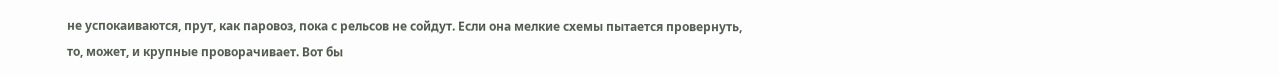не успокаиваются, прут, как паровоз, пока с рельсов не сойдут. Если она мелкие схемы пытается провернуть, то, может, и крупные проворачивает. Вот бы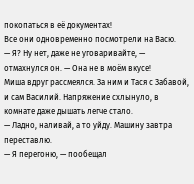покопаться в её документах!
Все они одновременно посмотрели на Васю.
— Я? Ну нет, даже не уговаривайте, — отмахнулся он. — Она не в моём вкусе!
Миша вдруг рассмеялся. За ним и Тася с Забавой, и сам Василий. Напряжение схлынуло, в комнате даже дышать легче стало.
— Ладно, наливай, а то уйду. Машину завтра переставлю.
— Я перегоню, — пообещал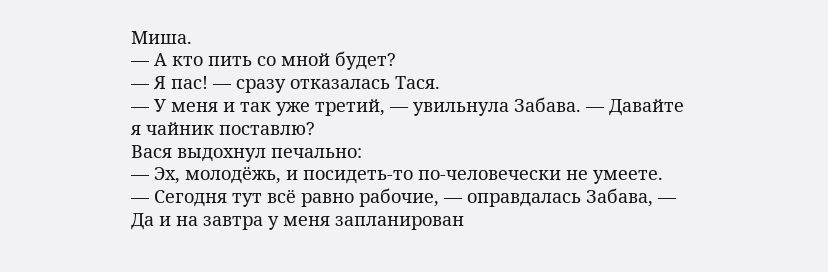Миша.
— А кто пить со мной будет?
— Я пас! — сразу отказалась Тася.
— У меня и так уже третий, — увильнула Забава. — Давайте я чайник поставлю?
Вася выдохнул печально:
— Эх, молодёжь, и посидеть-то по-человечески не умеете.
— Сегодня тут всё равно рабочие, — оправдалась Забава, — Да и на завтра у меня запланирован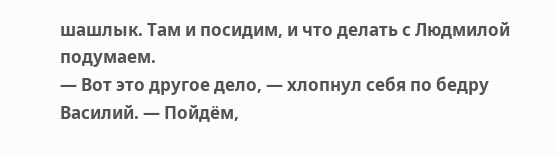шашлык. Там и посидим, и что делать с Людмилой подумаем.
— Вот это другое дело, — хлопнул себя по бедру Василий. — Пойдём,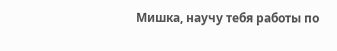Мишка, научу тебя работы по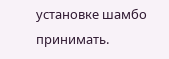установке шамбо принимать.